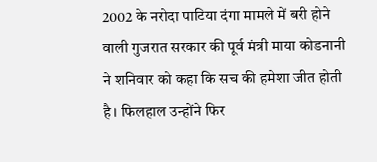2002 के नरोदा पाटिया दंगा मामले में बरी होने वाली गुजरात सरकार की पूर्व मंत्री माया कोडनानी ने शनिवार को कहा कि सच की हमेशा जीत होती है। फिलहाल उन्होंने फिर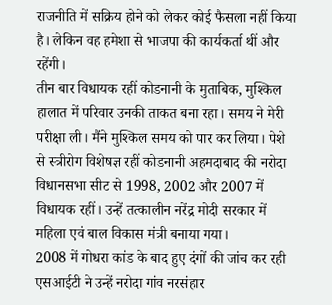राजनीति में सक्रिय होने को लेकर कोई फैसला नहीं किया है। लेकिन वह हमेशा से भाजपा की कार्यकर्ता थीं और रहेंगी।
तीन बार विधायक रहीं कोडनानी के मुताबिक, मुश्किल हालात में परिवार उनकी ताकत बना रहा। समय ने मेरी परीक्षा ली। मैंने मुश्किल समय को पार कर लिया। पेशे से स्त्रीरोग विशेषज्ञ रहीं कोडनानी अहमदाबाद की नरोदा विधानसभा सीट से 1998, 2002 और 2007 में विधायक रहीं। उन्हें तत्कालीन नरेंद्र मोदी सरकार में महिला एवं बाल विकास मंत्री बनाया गया।
2008 में गोधरा कांड के बाद हुए दंगों की जांच कर रही एसआईटी ने उन्हें नरोदा गांव नरसंहार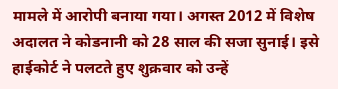मामले में आरोपी बनाया गया। अगस्त 2012 में विशेष अदालत ने कोडनानी को 28 साल की सजा सुनाई। इसे हाईकोर्ट ने पलटते हुए शुक्रवार को उन्हें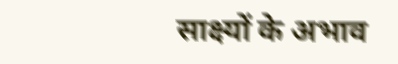साक्ष्यों के अभाव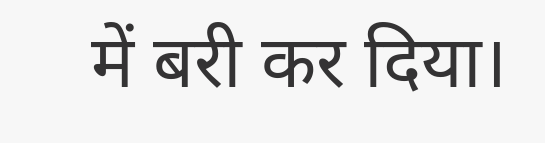में बरी कर दिया।